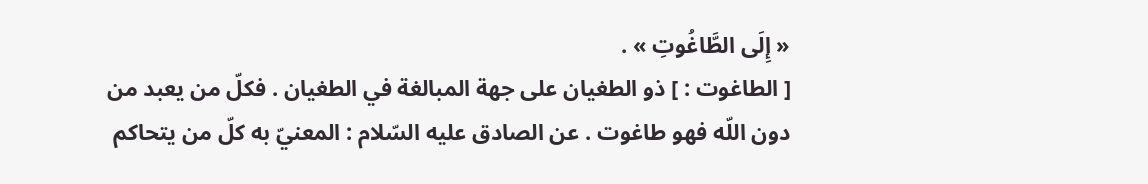« إِلَى الطَّاغُوتِ » .
[ الطاغوت : ] ذو الطغيان على جهة المبالغة في الطغيان . فكلّ من يعبد من دون اللّه فهو طاغوت . عن الصادق عليه السّلام : المعنيّ به كلّ من يتحاكم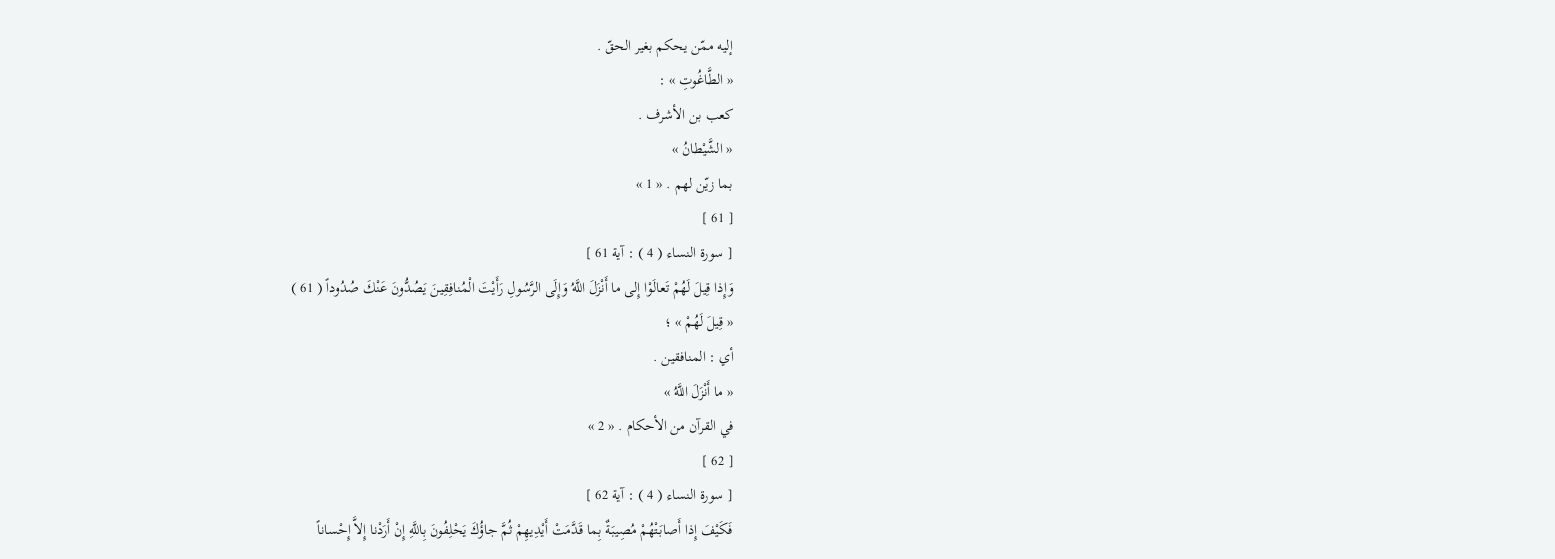إليه ممّن يحكم بغير الحقّ .
« الطَّاغُوتِ » :
كعب بن الأشرف .
« الشَّيْطانُ »
بما زيّن لهم . « 1 »
[ 61 ]
[ سورة النساء ( 4 ) : آية 61 ]
وَإِذا قِيلَ لَهُمْ تَعالَوْا إِلى ما أَنْزَلَ اللَّهُ وَإِلَى الرَّسُولِ رَأَيْتَ الْمُنافِقِينَ يَصُدُّونَ عَنْكَ صُدُوداً ( 61 )
« قِيلَ لَهُمْ » ؛
أي : المنافقين .
« ما أَنْزَلَ اللَّهُ »
في القرآن من الأحكام . « 2 »
[ 62 ]
[ سورة النساء ( 4 ) : آية 62 ]
فَكَيْفَ إِذا أَصابَتْهُمْ مُصِيبَةٌ بِما قَدَّمَتْ أَيْدِيهِمْ ثُمَّ جاؤُكَ يَحْلِفُونَ بِاللَّهِ إِنْ أَرَدْنا إِلاَّ إِحْساناً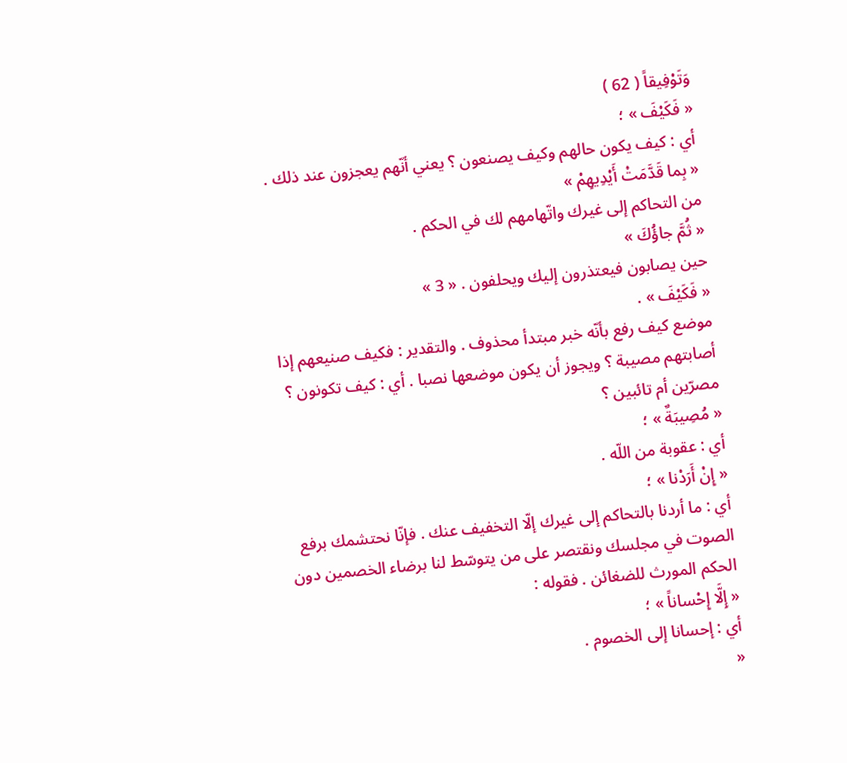وَتَوْفِيقاً ( 62 )
« فَكَيْفَ » ؛
أي : كيف يكون حالهم وكيف يصنعون ؟ يعني أنّهم يعجزون عند ذلك .
« بِما قَدَّمَتْ أَيْدِيهِمْ »
من التحاكم إلى غيرك واتّهامهم لك في الحكم .
« ثُمَّ جاؤُكَ »
حين يصابون فيعتذرون إليك ويحلفون . « 3 »
« فَكَيْفَ » .
موضع كيف رفع بأنّه خبر مبتدأ محذوف . والتقدير : فكيف صنيعهم إذا أصابتهم مصيبة ؟ ويجوز أن يكون موضعها نصبا . أي : كيف تكونون ؟ مصرّين أم تائبين ؟
« مُصِيبَةٌ » ؛
أي : عقوبة من اللّه .
« إِنْ أَرَدْنا » ؛
أي : ما أردنا بالتحاكم إلى غيرك إلّا التخفيف عنك . فإنّا نحتشمك برفع الصوت في مجلسك ونقتصر على من يتوسّط لنا برضاء الخصمين دون الحكم المورث للضغائن . فقوله :
« إِلَّا إِحْساناً » ؛
أي : إحسانا إلى الخصوم .
«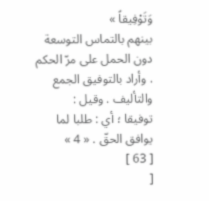وَتَوْفِيقاً »
بينهم بالتماس التوسعة دون الحمل على مرّ الحكم . وأراد بالتوفيق الجمع والتأليف . وقيل :
توفيقا ؛ أي : طلبا لما يوافق الحقّ . « 4 »
[ 63 ]
[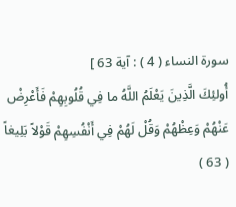سورة النساء ( 4 ) : آية 63 ]
أُولئِكَ الَّذِينَ يَعْلَمُ اللَّهُ ما فِي قُلُوبِهِمْ فَأَعْرِضْ عَنْهُمْ وَعِظْهُمْ وَقُلْ لَهُمْ فِي أَنْفُسِهِمْ قَوْلاً بَلِيغاً ( 63 )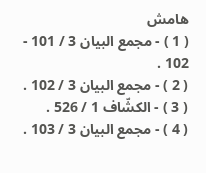هامش
( 1 ) - مجمع البيان 3 / 101 - 102 .
( 2 ) - مجمع البيان 3 / 102 .
( 3 ) - الكشّاف 1 / 526 .
( 4 ) - مجمع البيان 3 / 103 .